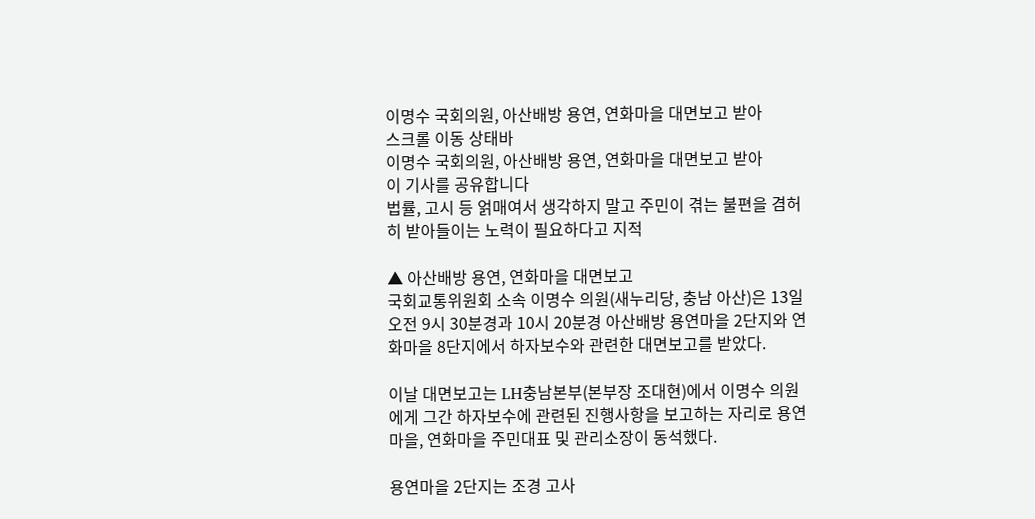이명수 국회의원, 아산배방 용연, 연화마을 대면보고 받아
스크롤 이동 상태바
이명수 국회의원, 아산배방 용연, 연화마을 대면보고 받아
이 기사를 공유합니다
법률, 고시 등 얽매여서 생각하지 말고 주민이 겪는 불편을 겸허히 받아들이는 노력이 필요하다고 지적

▲ 아산배방 용연, 연화마을 대면보고
국회교통위원회 소속 이명수 의원(새누리당, 충남 아산)은 13일 오전 9시 30분경과 10시 20분경 아산배방 용연마을 2단지와 연화마을 8단지에서 하자보수와 관련한 대면보고를 받았다.

이날 대면보고는 LH충남본부(본부장 조대현)에서 이명수 의원에게 그간 하자보수에 관련된 진행사항을 보고하는 자리로 용연마을, 연화마을 주민대표 및 관리소장이 동석했다.

용연마을 2단지는 조경 고사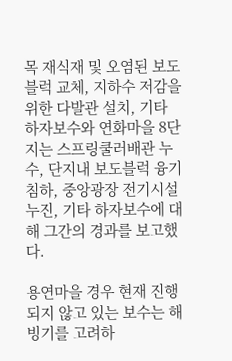목 재식재 및 오염된 보도블럭 교체, 지하수 저감을 위한 다발관 설치, 기타 하자보수와 연화마을 8단지는 스프링쿨러배관 누수, 단지내 보도블럭 융기침하, 중앙광장 전기시설 누진, 기타 하자보수에 대해 그간의 경과를 보고했다.

용연마을 경우 현재 진행되지 않고 있는 보수는 해빙기를 고려하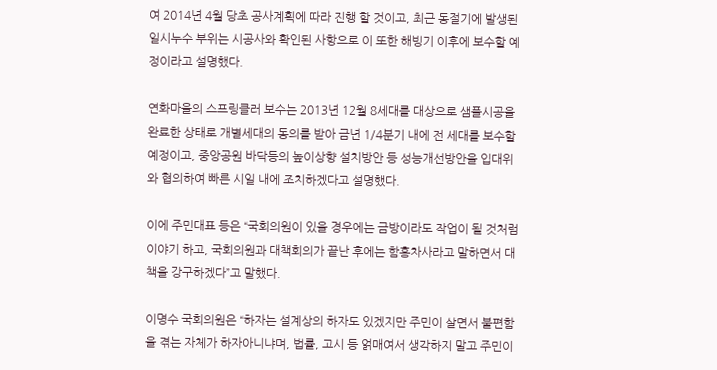여 2014년 4월 당초 공사계획에 따라 진행 할 것이고, 최근 동절기에 발생된 일시누수 부위는 시공사와 확인된 사항으로 이 또한 해빙기 이후에 보수할 예정이라고 설명했다.

연화마을의 스프링클러 보수는 2013년 12월 8세대를 대상으로 샘플시공을 완료한 상태로 개별세대의 동의를 받아 금년 1/4분기 내에 전 세대를 보수할 예정이고, 중앙공원 바닥등의 높이상향 설치방안 등 성능개선방안을 입대위와 협의하여 빠른 시일 내에 조치하겠다고 설명했다.

이에 주민대표 등은 “국회의원이 있을 경우에는 금방이라도 작업이 될 것처럼 이야기 하고, 국회의원과 대책회의가 끝난 후에는 함흥차사라고 말하면서 대책을 강구하겠다”고 말했다.

이명수 국회의원은 “하자는 설계상의 하자도 있겠지만 주민이 살면서 불편함을 겪는 자체가 하자아니냐며, 법률, 고시 등 얽매여서 생각하지 말고 주민이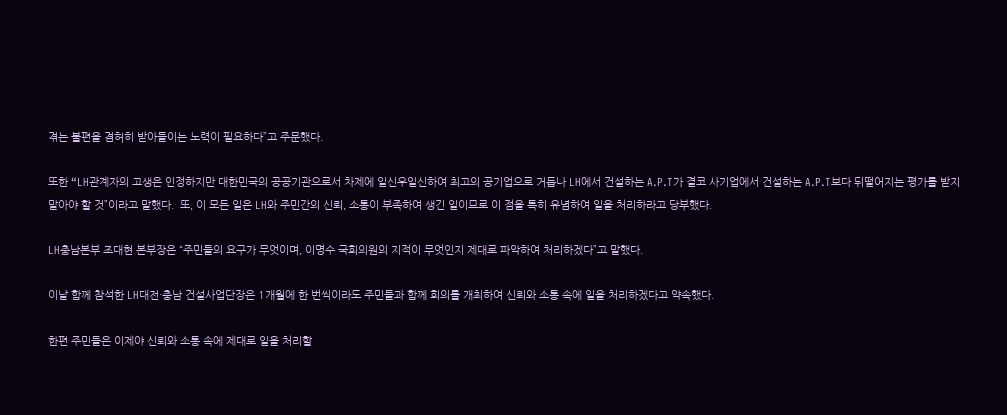겪는 불편을 겸허히 받아들이는 노력이 필요하다”고 주문했다.

또한 “LH관계자의 고생은 인정하지만 대한민국의 공공기관으로서 차제에 일신우일신하여 최고의 공기업으로 거듭나 LH에서 건설하는 A.P.T가 결코 사기업에서 건설하는 A.P.T보다 뒤떨어지는 평가를 받지 말아야 할 것”이라고 말했다.  또, 이 모든 일은 LH와 주민간의 신뢰, 소통이 부족하여 생긴 일이므로 이 점을 특히 유념하여 일을 처리하라고 당부했다.

LH충남본부 조대현 본부장은 “주민들의 요구가 무엇이며, 이명수 국회의원의 지적이 무엇인지 제대로 파악하여 처리하겠다”고 말했다.

이날 함께 참석한 LH대전·충남 건설사업단장은 1개월에 한 번씩이라도 주민들과 함께 회의를 개최하여 신뢰와 소통 속에 일을 처리하겠다고 약속했다.

한편 주민들은 이제야 신뢰와 소통 속에 제대로 일을 처리할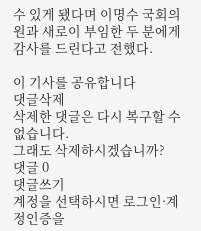수 있게 됐다며 이명수 국회의원과 새로이 부임한 두 분에게 감사를 드린다고 전했다.

이 기사를 공유합니다
댓글삭제
삭제한 댓글은 다시 복구할 수 없습니다.
그래도 삭제하시겠습니까?
댓글 0
댓글쓰기
계정을 선택하시면 로그인·계정인증을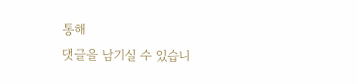통해
댓글을 남기실 수 있습니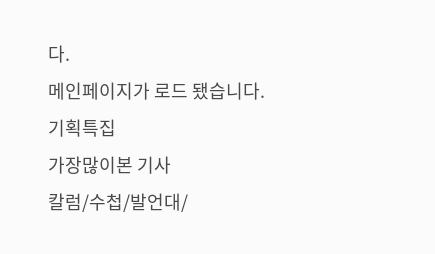다.
메인페이지가 로드 됐습니다.
기획특집
가장많이본 기사
칼럼/수첩/발언대/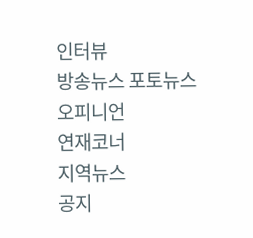인터뷰
방송뉴스 포토뉴스
오피니언
연재코너
지역뉴스
공지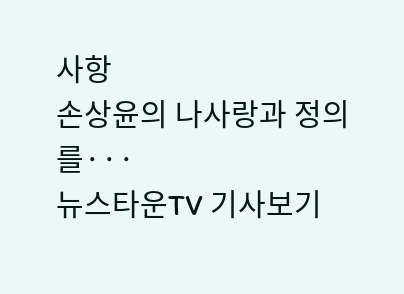사항
손상윤의 나사랑과 정의를···
뉴스타운TV 기사보기